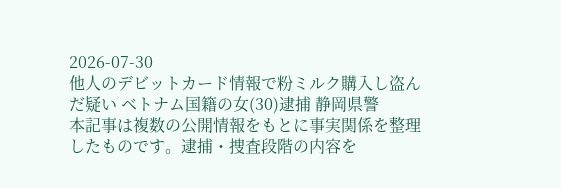2026-07-30
他人のデビットカード情報で粉ミルク購入し盗んだ疑い ベトナム国籍の女(30)逮捕 静岡県警
本記事は複数の公開情報をもとに事実関係を整理したものです。逮捕・捜査段階の内容を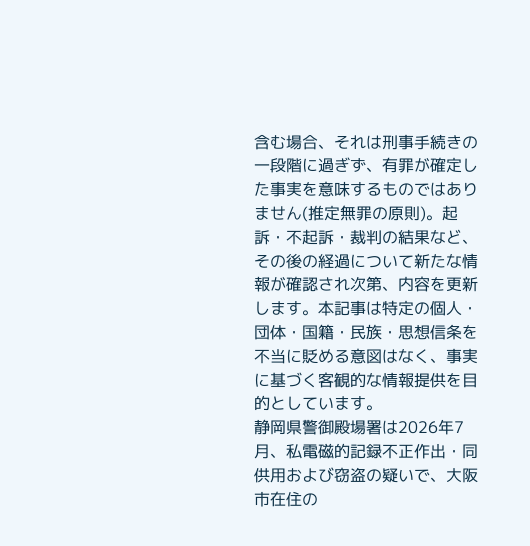含む場合、それは刑事手続きの一段階に過ぎず、有罪が確定した事実を意味するものではありません(推定無罪の原則)。起訴・不起訴・裁判の結果など、その後の経過について新たな情報が確認され次第、内容を更新します。本記事は特定の個人・団体・国籍・民族・思想信条を不当に貶める意図はなく、事実に基づく客観的な情報提供を目的としています。
静岡県警御殿場署は2026年7月、私電磁的記録不正作出・同供用および窃盗の疑いで、大阪市在住の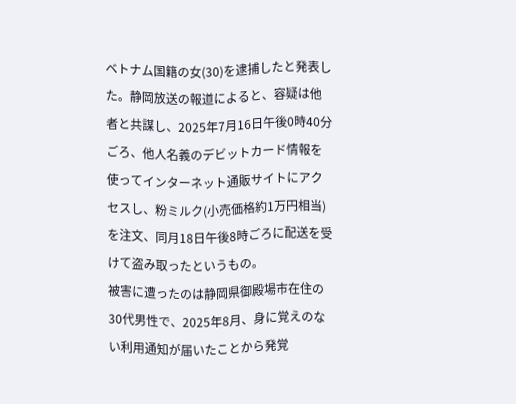ベトナム国籍の女(30)を逮捕したと発表した。静岡放送の報道によると、容疑は他者と共謀し、2025年7月16日午後0時40分ごろ、他人名義のデビットカード情報を使ってインターネット通販サイトにアクセスし、粉ミルク(小売価格約1万円相当)を注文、同月18日午後8時ごろに配送を受けて盗み取ったというもの。
被害に遭ったのは静岡県御殿場市在住の30代男性で、2025年8月、身に覚えのない利用通知が届いたことから発覚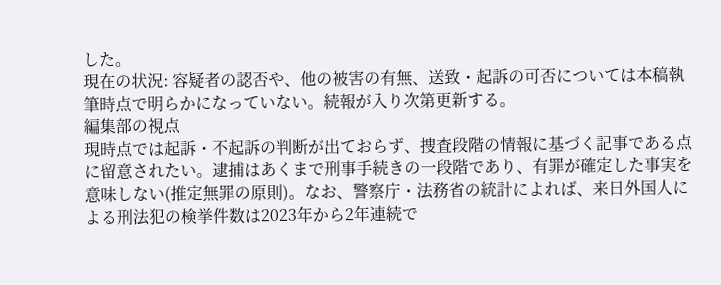した。
現在の状況: 容疑者の認否や、他の被害の有無、送致・起訴の可否については本稿執筆時点で明らかになっていない。続報が入り次第更新する。
編集部の視点
現時点では起訴・不起訴の判断が出ておらず、捜査段階の情報に基づく記事である点に留意されたい。逮捕はあくまで刑事手続きの一段階であり、有罪が確定した事実を意味しない(推定無罪の原則)。なお、警察庁・法務省の統計によれば、来日外国人による刑法犯の検挙件数は2023年から2年連続で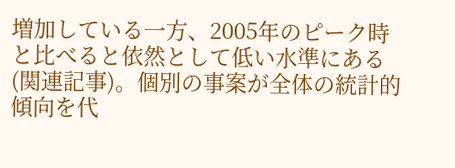増加している一方、2005年のピーク時と比べると依然として低い水準にある(関連記事)。個別の事案が全体の統計的傾向を代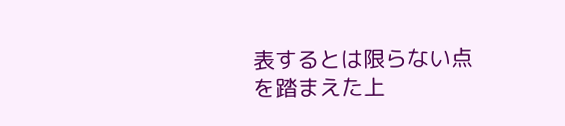表するとは限らない点を踏まえた上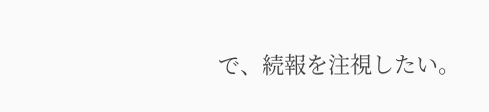で、続報を注視したい。